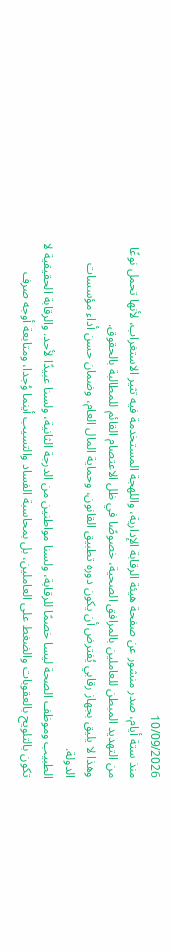10/09/2026
منذ ستة أيام، صدر منشور عن صفحة هيئة الرقابة الإدارية، واللهجة المستخدمة فيه تثير الاستغراب، لأنها تحمل نوعًا من التهديد المبطن للعاملين بالمرافق الصحية، خصوصًا في ظل الاعتصام القائم للمطالبة بالحقوق.
وهذا لا يليق بجهاز رقابي يُفترض أن يكون دوره تطبيق القانون، وحماية المال العام، وضمان حسن أداء مؤسسات الدولة.
الطبيب وموظف الصحة ليسا خصمًا للرقابة، ولسنا مواطنين من الدرجة الثانية، ولسنا عبيدًا لأحد. والرقابة الحقيقية لا تكون بالتلويح بالعقوبات والضغط على العاملين، بل بمحاسبة الفساد والتسيب أينما وُجدا، ومتابعة أوجه صرف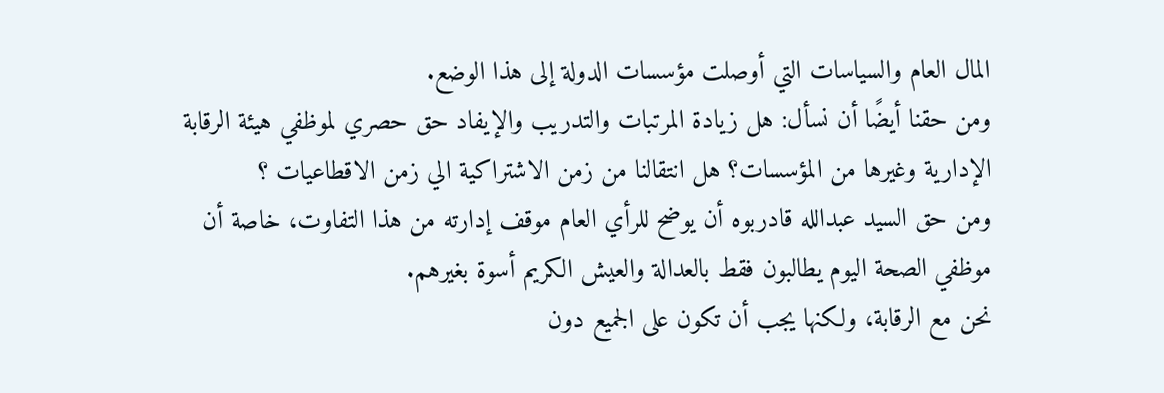المال العام والسياسات التي أوصلت مؤسسات الدولة إلى هذا الوضع.
ومن حقنا أيضًا أن نسأل: هل زيادة المرتبات والتدريب والإيفاد حق حصري لموظفي هيئة الرقابة الإدارية وغيرها من المؤسسات؟ هل انتقالنا من زمن الاشتراكية الي زمن الاقطاعيات ؟
ومن حق السيد عبدالله قادربوه أن يوضح للرأي العام موقف إدارته من هذا التفاوت، خاصة أن موظفي الصحة اليوم يطالبون فقط بالعدالة والعيش الكريم أسوة بغيرهم.
نحن مع الرقابة، ولكنها يجب أن تكون على الجميع دون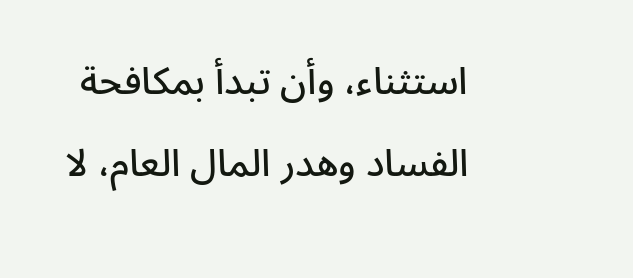استثناء، وأن تبدأ بمكافحة الفساد وهدر المال العام، لا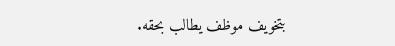بتخويف موظف يطالب بحقه.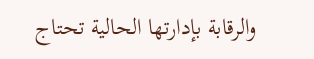والرقابة بإدارتها الحالية تحتاج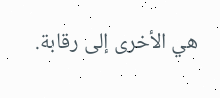هي الأخرى إلى رقابة.